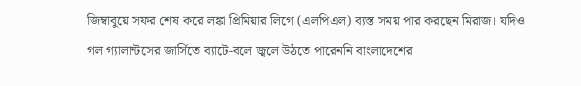জিম্বাবুয়ে সফর শেষ করে লঙ্কা প্রিমিয়ার লিগে (এলপিএল) ব্যস্ত সময় পার করছেন মিরাজ। যদিও গল গ্যালান্টসের জার্সিতে ব্যাটে-বলে জ্বলে উঠতে পারেননি বাংলাদেশের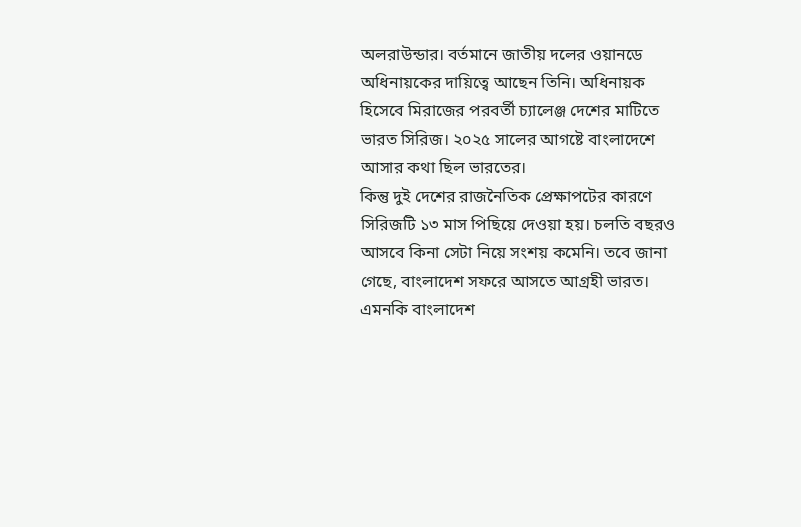অলরাউন্ডার। বর্তমানে জাতীয় দলের ওয়ানডে অধিনায়কের দায়িত্বে আছেন তিনি। অধিনায়ক হিসেবে মিরাজের পরবর্তী চ্যালেঞ্জ দেশের মাটিতে ভারত সিরিজ। ২০২৫ সালের আগষ্টে বাংলাদেশে আসার কথা ছিল ভারতের।
কিন্তু দুই দেশের রাজনৈতিক প্রেক্ষাপটের কারণে সিরিজটি ১৩ মাস পিছিয়ে দেওয়া হয়। চলতি বছরও আসবে কিনা সেটা নিয়ে সংশয় কমেনি। তবে জানা গেছে, বাংলাদেশ সফরে আসতে আগ্রহী ভারত। এমনকি বাংলাদেশ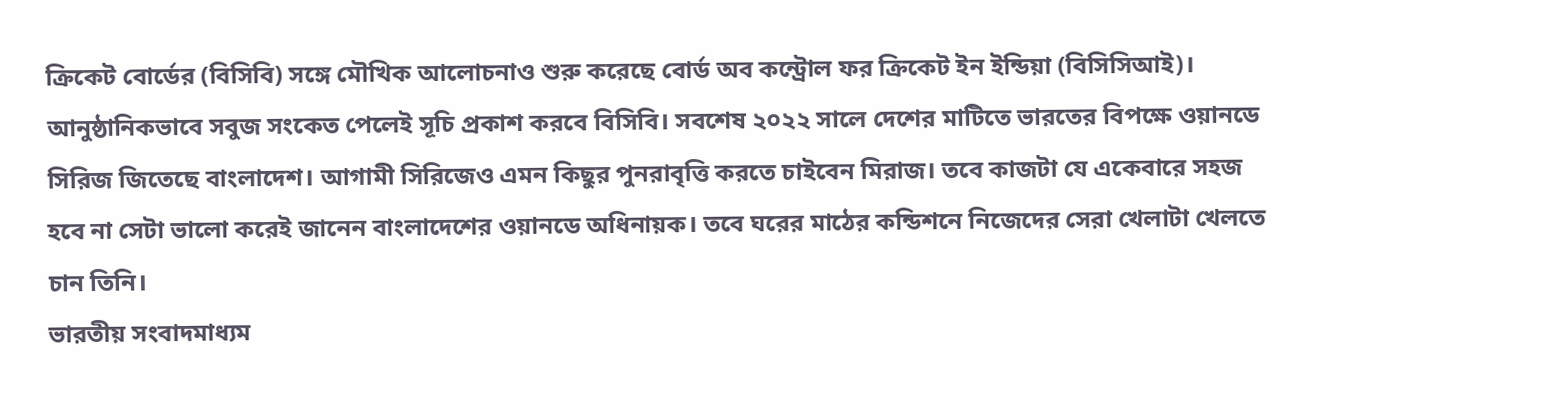ক্রিকেট বোর্ডের (বিসিবি) সঙ্গে মৌখিক আলোচনাও শুরু করেছে বোর্ড অব কন্ট্রোল ফর ক্রিকেট ইন ইন্ডিয়া (বিসিসিআই)।
আনুষ্ঠানিকভাবে সবুজ সংকেত পেলেই সূচি প্রকাশ করবে বিসিবি। সবশেষ ২০২২ সালে দেশের মাটিতে ভারতের বিপক্ষে ওয়ানডে সিরিজ জিতেছে বাংলাদেশ। আগামী সিরিজেও এমন কিছুর পুনরাবৃত্তি করতে চাইবেন মিরাজ। তবে কাজটা যে একেবারে সহজ হবে না সেটা ভালো করেই জানেন বাংলাদেশের ওয়ানডে অধিনায়ক। তবে ঘরের মাঠের কন্ডিশনে নিজেদের সেরা খেলাটা খেলতে চান তিনি।
ভারতীয় সংবাদমাধ্যম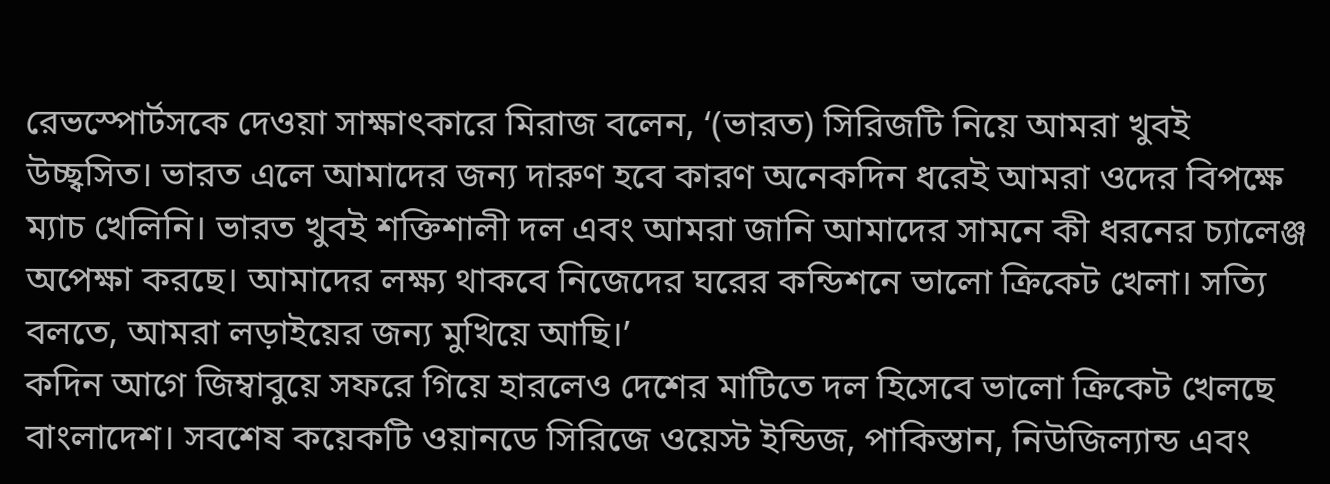রেভস্পোর্টসকে দেওয়া সাক্ষাৎকারে মিরাজ বলেন, ‘(ভারত) সিরিজটি নিয়ে আমরা খুবই উচ্ছ্বসিত। ভারত এলে আমাদের জন্য দারুণ হবে কারণ অনেকদিন ধরেই আমরা ওদের বিপক্ষে ম্যাচ খেলিনি। ভারত খুবই শক্তিশালী দল এবং আমরা জানি আমাদের সামনে কী ধরনের চ্যালেঞ্জ অপেক্ষা করছে। আমাদের লক্ষ্য থাকবে নিজেদের ঘরের কন্ডিশনে ভালো ক্রিকেট খেলা। সত্যি বলতে, আমরা লড়াইয়ের জন্য মুখিয়ে আছি।’
কদিন আগে জিম্বাবুয়ে সফরে গিয়ে হারলেও দেশের মাটিতে দল হিসেবে ভালো ক্রিকেট খেলছে বাংলাদেশ। সবশেষ কয়েকটি ওয়ানডে সিরিজে ওয়েস্ট ইন্ডিজ, পাকিস্তান, নিউজিল্যান্ড এবং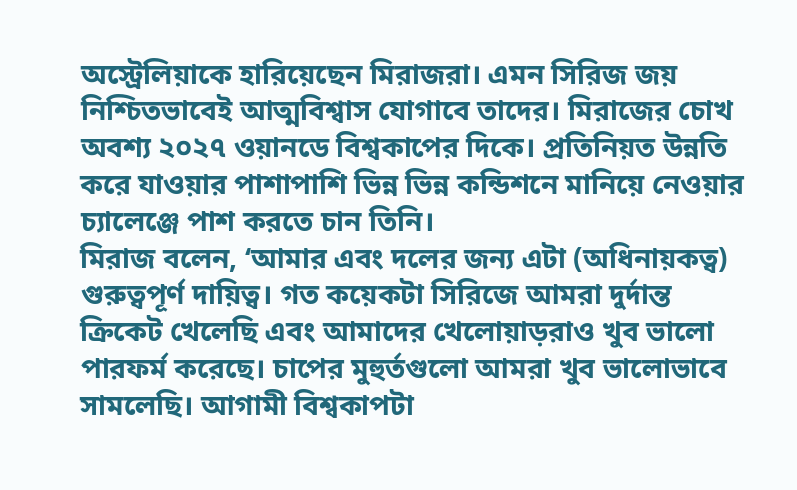অস্ট্রেলিয়াকে হারিয়েছেন মিরাজরা। এমন সিরিজ জয় নিশ্চিতভাবেই আত্মবিশ্বাস যোগাবে তাদের। মিরাজের চোখ অবশ্য ২০২৭ ওয়ানডে বিশ্বকাপের দিকে। প্রতিনিয়ত উন্নতি করে যাওয়ার পাশাপাশি ভিন্ন ভিন্ন কন্ডিশনে মানিয়ে নেওয়ার চ্যালেঞ্জে পাশ করতে চান তিনি।
মিরাজ বলেন, ‘আমার এবং দলের জন্য এটা (অধিনায়কত্ব) গুরুত্বপূর্ণ দায়িত্ব। গত কয়েকটা সিরিজে আমরা দুর্দান্ত ক্রিকেট খেলেছি এবং আমাদের খেলোয়াড়রাও খুব ভালো পারফর্ম করেছে। চাপের মুহুর্তগুলো আমরা খুব ভালোভাবে সামলেছি। আগামী বিশ্বকাপটা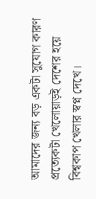আমাদের জন্য বড় একটা সুযোগ কারণ প্রত্যেকটা খেলোয়াড়ই দেশের হয়ে বিশ্বকাপ খেলার স্বপ্ন দেখে।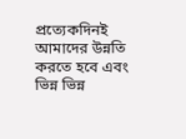প্রত্যেকদিনই আমাদের উন্নতি করতে হবে এবং ভিন্ন ভিন্ন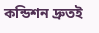কন্ডিশন দ্রুতই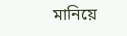মানিয়ে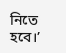নিতে হবে।’